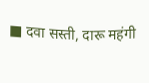■ दवा सस्ती, दारू महंगी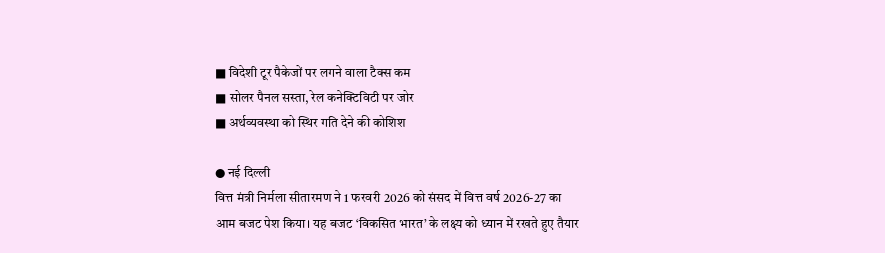■ विदेशी टूर पैकेजों पर लगने वाला टैक्स कम
■ सोलर पैनल सस्ता, रेल कनेक्टिविटी पर जोर
■ अर्थव्यवस्था को स्थिर गति देने की कोशिश

● नई दिल्ली
वित्त मंत्री निर्मला सीतारमण ने 1 फरवरी 2026 को संसद में वित्त वर्ष 2026-27 का आम बजट पेश किया। यह बजट ‘विकसित भारत’ के लक्ष्य को ध्यान में रखते हुए तैयार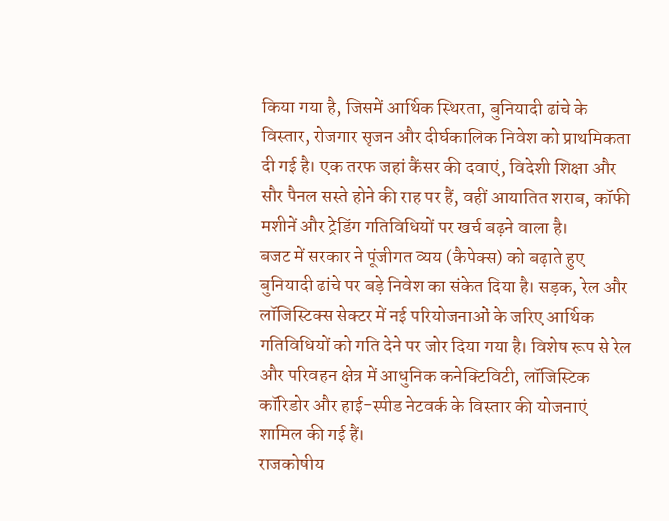किया गया है, जिसमें आर्थिक स्थिरता, बुनियादी ढांचे के विस्तार, रोजगार सृजन और दीर्घकालिक निवेश को प्राथमिकता दी गई है। एक तरफ जहां कैंसर की दवाएं, विदेशी शिक्षा और सौर पैनल सस्ते होने की राह पर हैं, वहीं आयातित शराब, कॉफी मशीनें और ट्रेडिंग गतिविधियों पर खर्च बढ़ने वाला है।
बजट में सरकार ने पूंजीगत व्यय (कैपेक्स) को बढ़ाते हुए बुनियादी ढांचे पर बड़े निवेश का संकेत दिया है। सड़क, रेल और लॉजिस्टिक्स सेक्टर में नई परियोजनाओं के जरिए आर्थिक गतिविधियों को गति देने पर जोर दिया गया है। विशेष रूप से रेल और परिवहन क्षेत्र में आधुनिक कनेक्टिविटी, लॉजिस्टिक कॉरिडोर और हाई-स्पीड नेटवर्क के विस्तार की योजनाएं शामिल की गई हैं।
राजकोषीय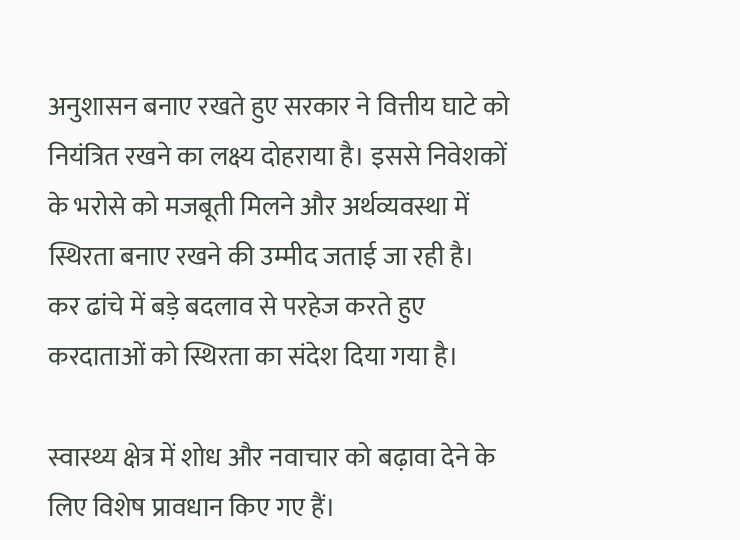अनुशासन बनाए रखते हुए सरकार ने वित्तीय घाटे को नियंत्रित रखने का लक्ष्य दोहराया है। इससे निवेशकों के भरोसे को मजबूती मिलने और अर्थव्यवस्था में स्थिरता बनाए रखने की उम्मीद जताई जा रही है। कर ढांचे में बड़े बदलाव से परहेज करते हुए करदाताओं को स्थिरता का संदेश दिया गया है।

स्वास्थ्य क्षेत्र में शोध और नवाचार को बढ़ावा देने के लिए विशेष प्रावधान किए गए हैं।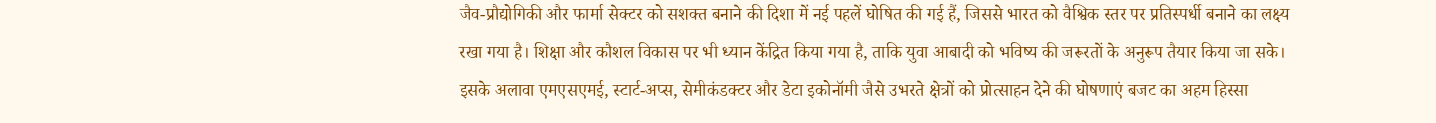जैव-प्रौद्योगिकी और फार्मा सेक्टर को सशक्त बनाने की दिशा में नई पहलें घोषित की गई हैं, जिससे भारत को वैश्विक स्तर पर प्रतिस्पर्धी बनाने का लक्ष्य रखा गया है। शिक्षा और कौशल विकास पर भी ध्यान केंद्रित किया गया है, ताकि युवा आबादी को भविष्य की जरूरतों के अनुरूप तैयार किया जा सके।
इसके अलावा एमएसएमई, स्टार्ट-अप्स, सेमीकंडक्टर और डेटा इकोनॉमी जैसे उभरते क्षेत्रों को प्रोत्साहन देने की घोषणाएं बजट का अहम हिस्सा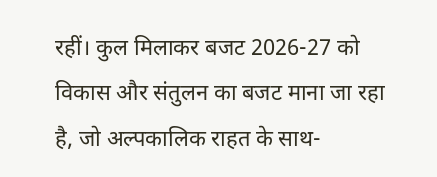रहीं। कुल मिलाकर बजट 2026-27 को विकास और संतुलन का बजट माना जा रहा है, जो अल्पकालिक राहत के साथ-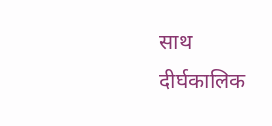साथ दीर्घकालिक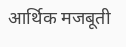आर्थिक मजबूती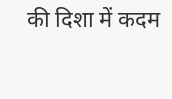की दिशा में कदम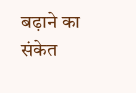बढ़ाने का संकेत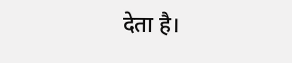देता है।